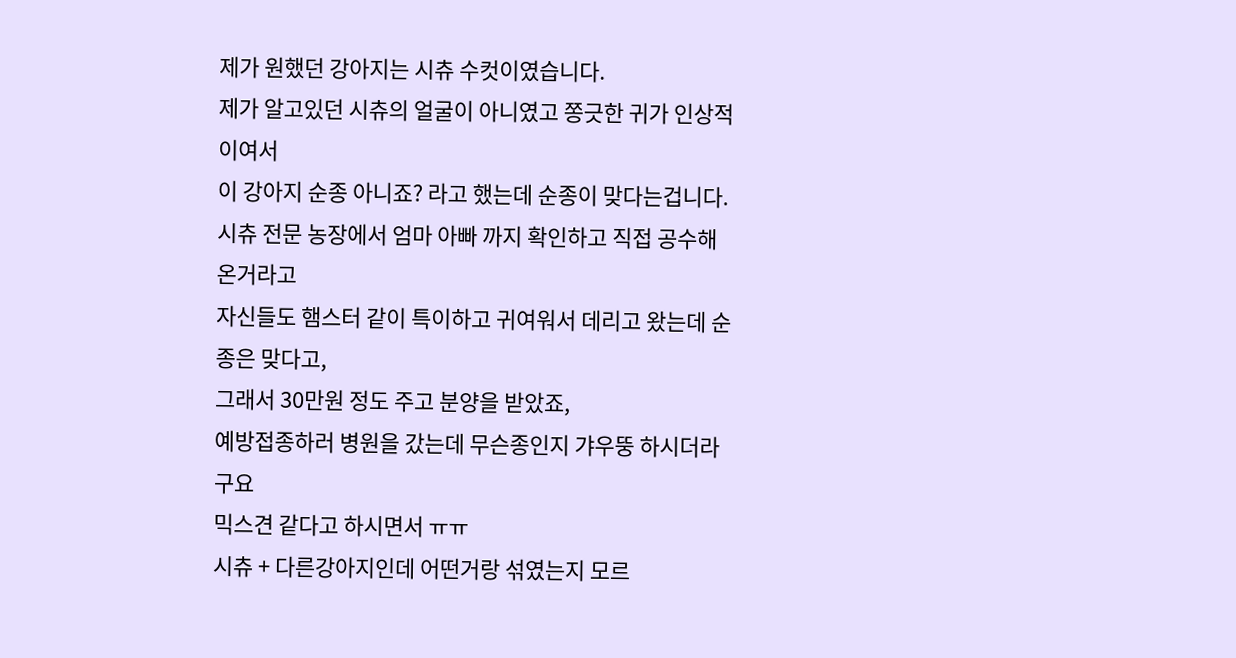제가 원했던 강아지는 시츄 수컷이였습니다.
제가 알고있던 시츄의 얼굴이 아니였고 쫑긋한 귀가 인상적이여서
이 강아지 순종 아니죠? 라고 했는데 순종이 맞다는겁니다.
시츄 전문 농장에서 엄마 아빠 까지 확인하고 직접 공수해 온거라고
자신들도 햄스터 같이 특이하고 귀여워서 데리고 왔는데 순종은 맞다고,
그래서 30만원 정도 주고 분양을 받았죠,
예방접종하러 병원을 갔는데 무슨종인지 갸우뚱 하시더라구요
믹스견 같다고 하시면서 ㅠㅠ
시츄 + 다른강아지인데 어떤거랑 섞였는지 모르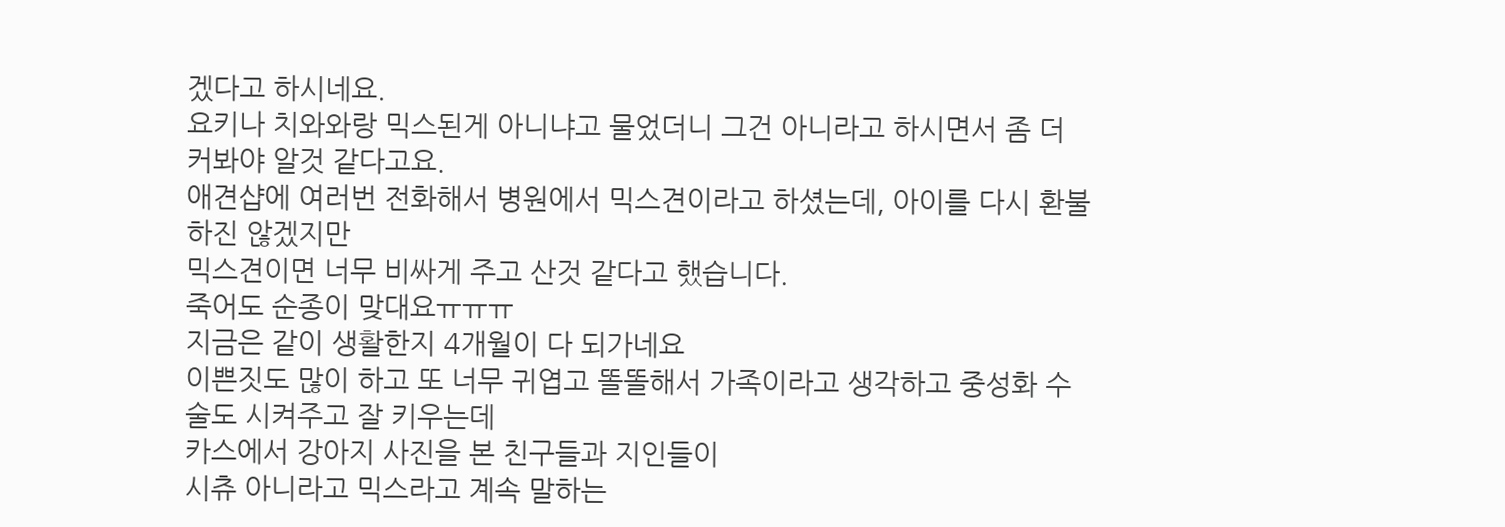겠다고 하시네요.
요키나 치와와랑 믹스된게 아니냐고 물었더니 그건 아니라고 하시면서 좀 더 커봐야 알것 같다고요.
애견샵에 여러번 전화해서 병원에서 믹스견이라고 하셨는데, 아이를 다시 환불하진 않겠지만
믹스견이면 너무 비싸게 주고 산것 같다고 했습니다.
죽어도 순종이 맞대요ㅠㅠㅠ
지금은 같이 생활한지 4개월이 다 되가네요
이쁜짓도 많이 하고 또 너무 귀엽고 똘똘해서 가족이라고 생각하고 중성화 수술도 시켜주고 잘 키우는데
카스에서 강아지 사진을 본 친구들과 지인들이
시츄 아니라고 믹스라고 계속 말하는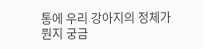통에 우리 강아지의 정체가 뭔지 궁금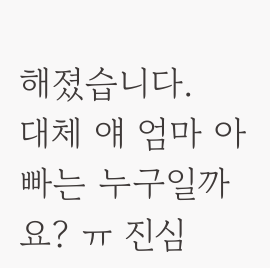해졌습니다.
대체 얘 엄마 아빠는 누구일까요? ㅠ 진심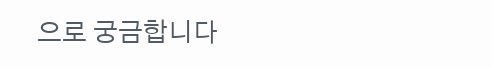으로 궁금합니다